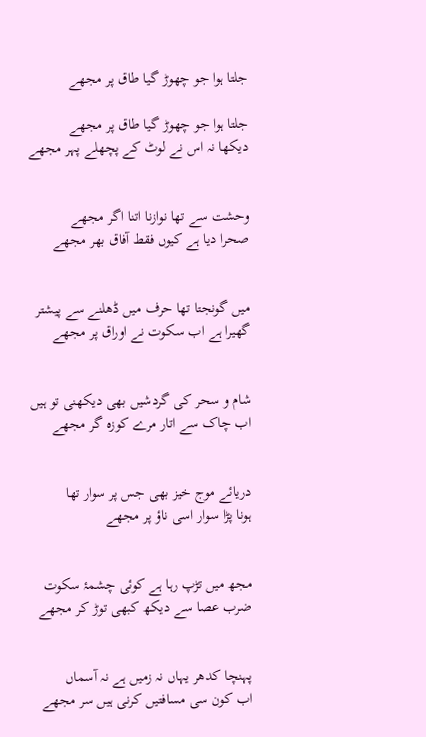جلتا ہوا جو چھوڑ گیا طاق پر مجھے

جلتا ہوا جو چھوڑ گیا طاق پر مجھے
دیکھا نہ اس نے لوٹ کے پچھلے پہر مجھے


وحشت سے تھا نوازنا اتنا اگر مجھے
صحرا دیا ہے کیوں فقط آفاق بھر مجھے


میں گونجتا تھا حرف میں ڈھلنے سے پیشتر
گھیرا ہے اب سکوت نے اوراق پر مجھے


شام و سحر کی گردشیں بھی دیکھنی تو ہیں
اب چاک سے اتار مرے کوزہ گر مجھے


دریائے موج خیز بھی جس پر سوار تھا
ہونا پڑا سوار اسی ناؤ پر مجھے


مجھ میں تڑپ رہا ہے کوئی چشمۂ سکوت
ضرب عصا سے دیکھ کبھی توڑ کر مجھے


پہنچا کدھر یہاں نہ زمیں ہے نہ آسماں
اب کون سی مسافتیں کرنی ہیں سر مجھے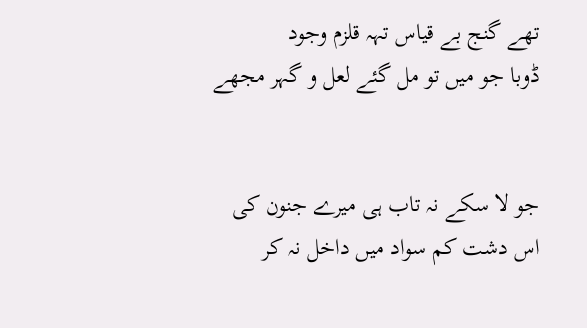تھے گنج بے قیاس تہہ قلزم وجود
ڈوبا جو میں تو مل گئے لعل و گہر مجھے


جو لا سکے نہ تاب ہی میرے جنون کی
اس دشت کم سواد میں داخل نہ کر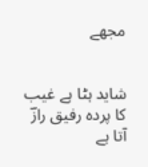مجھے


شاید ہٹا ہے غیب کا پردہ رفیق رازؔ
آتا ہے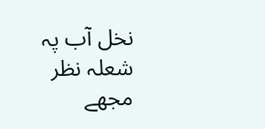نخل آب پہ شعلہ نظر مجھے